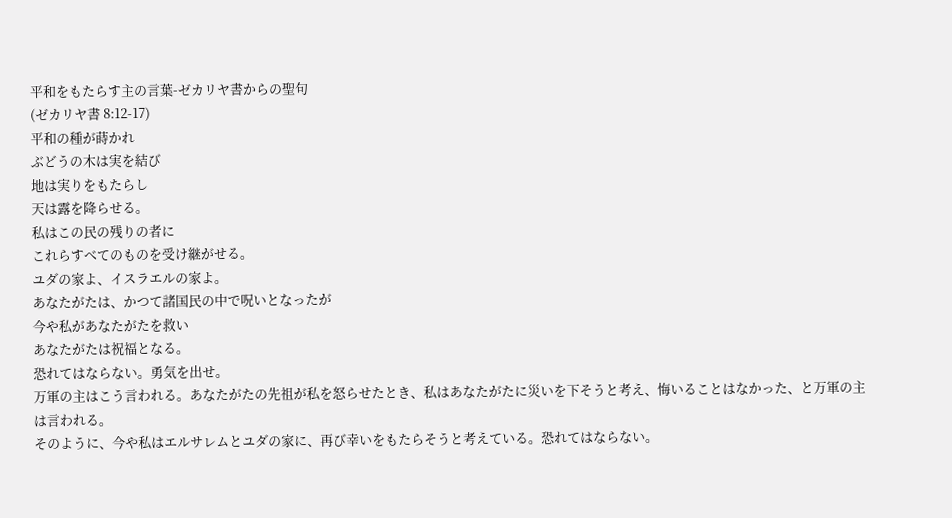平和をもたらす主の言葉-ゼカリヤ書からの聖句
(ゼカリヤ書 8:12-17)
平和の種が蒔かれ
ぶどうの木は実を結び
地は実りをもたらし
天は露を降らせる。
私はこの民の残りの者に
これらすべてのものを受け継がせる。
ユダの家よ、イスラエルの家よ。
あなたがたは、かつて諸国民の中で呪いとなったが
今や私があなたがたを救い
あなたがたは祝福となる。
恐れてはならない。勇気を出せ。
万軍の主はこう言われる。あなたがたの先祖が私を怒らせたとき、私はあなたがたに災いを下そうと考え、悔いることはなかった、と万軍の主は言われる。
そのように、今や私はエルサレムとユダの家に、再び幸いをもたらそうと考えている。恐れてはならない。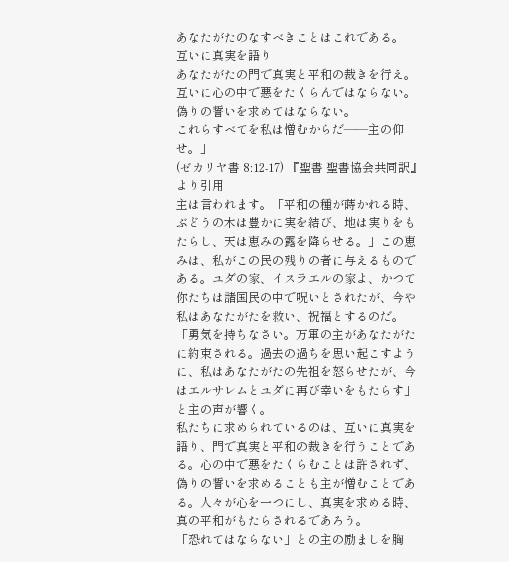あなたがたのなすべきことはこれである。
互いに真実を語り
あなたがたの門で真実と平和の裁きを行え。
互いに心の中で悪をたくらんではならない。
偽りの誓いを求めてはならない。
これらすべてを私は憎むからだ――主の仰せ。」
(ゼカリヤ書 8:12-17) 『聖書 聖書協会共同訳』より引用
主は言われます。「平和の種が蒔かれる時、ぶどうの木は豊かに実を結び、地は実りをもたらし、天は恵みの露を降らせる。」この恵みは、私がこの民の残りの者に与えるものである。ユダの家、イスラエルの家よ、かつて你たちは諸国民の中で呪いとされたが、今や私はあなたがたを救い、祝福とするのだ。
「勇気を持ちなさい。万軍の主があなたがたに約束される。過去の過ちを思い起こすように、私はあなたがたの先祖を怒らせたが、今はエルサレムとユダに再び幸いをもたらす」と主の声が響く。
私たちに求められているのは、互いに真実を語り、門で真実と平和の裁きを行うことである。心の中で悪をたくらむことは許されず、偽りの誓いを求めることも主が憎むことである。人々が心を一つにし、真実を求める時、真の平和がもたらされるであろう。
「恐れてはならない」との主の励ましを胸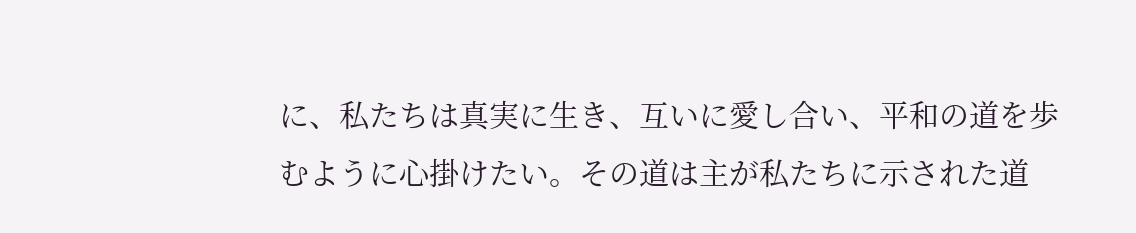に、私たちは真実に生き、互いに愛し合い、平和の道を歩むように心掛けたい。その道は主が私たちに示された道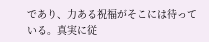であり、力ある祝福がそこには待っている。真実に従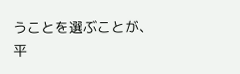うことを選ぶことが、平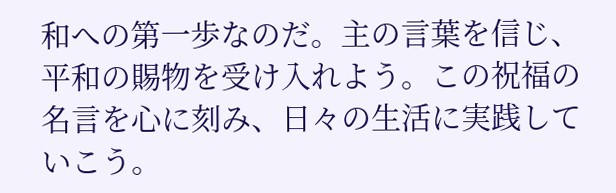和への第一歩なのだ。主の言葉を信じ、平和の賜物を受け入れよう。この祝福の名言を心に刻み、日々の生活に実践していこう。